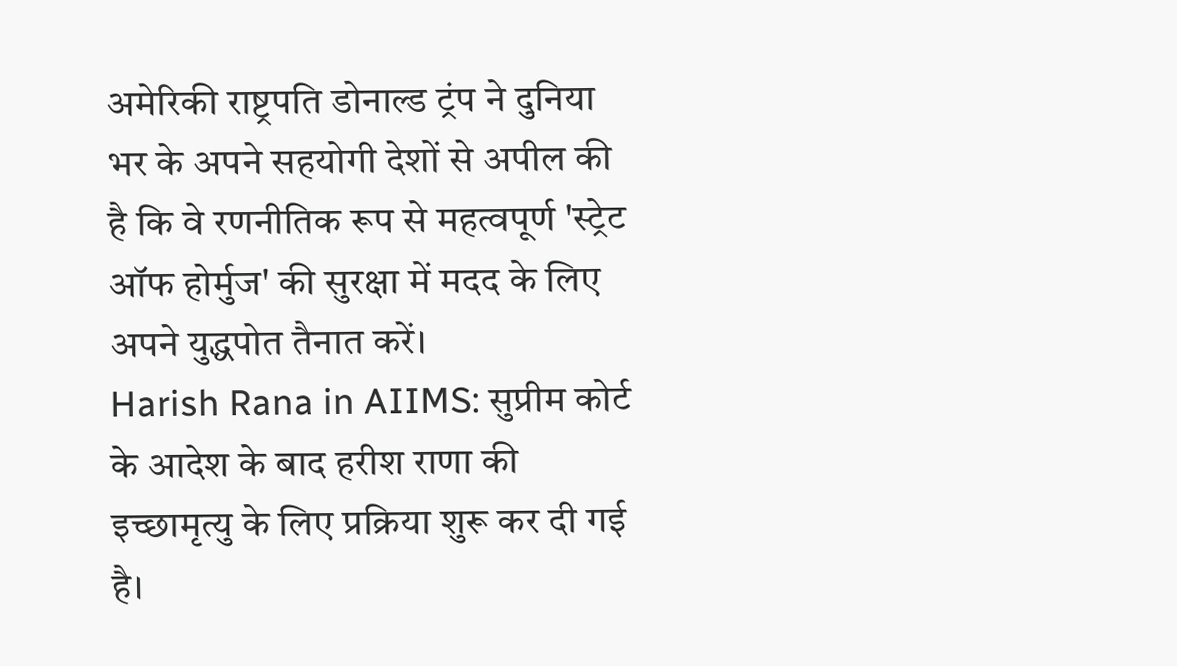अमेरिकी राष्ट्रपति डोनाल्ड ट्रंप ने दुनिया भर के अपने सहयोगी देशों से अपील की है कि वे रणनीतिक रूप से महत्वपूर्ण 'स्ट्रेट ऑफ होर्मुज' की सुरक्षा में मदद के लिए अपने युद्धपोत तैनात करें।
Harish Rana in AIIMS: सुप्रीम कोर्ट के आदेश के बाद हरीश राणा की इच्छामृत्यु के लिए प्रक्रिया शुरू कर दी गई है।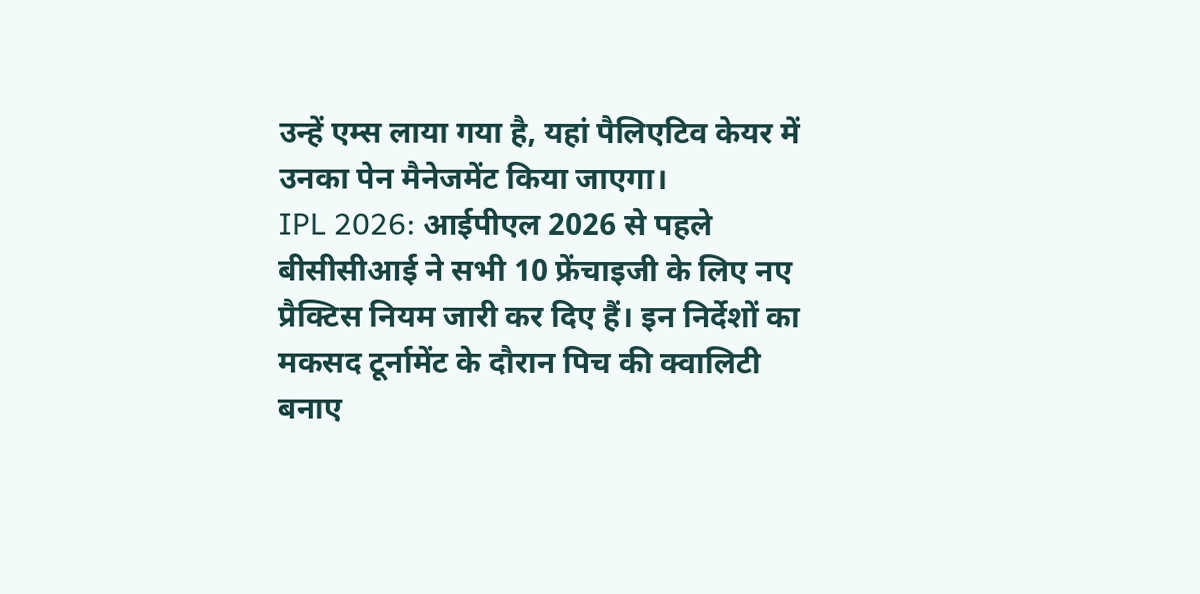उन्हें एम्स लाया गया है, यहां पैलिएटिव केयर में उनका पेन मैनेजमेंट किया जाएगा।
IPL 2026: आईपीएल 2026 से पहले बीसीसीआई ने सभी 10 फ्रेंचाइजी के लिए नए प्रैक्टिस नियम जारी कर दिए हैं। इन निर्देशों का मकसद टूर्नामेंट के दौरान पिच की क्वालिटी बनाए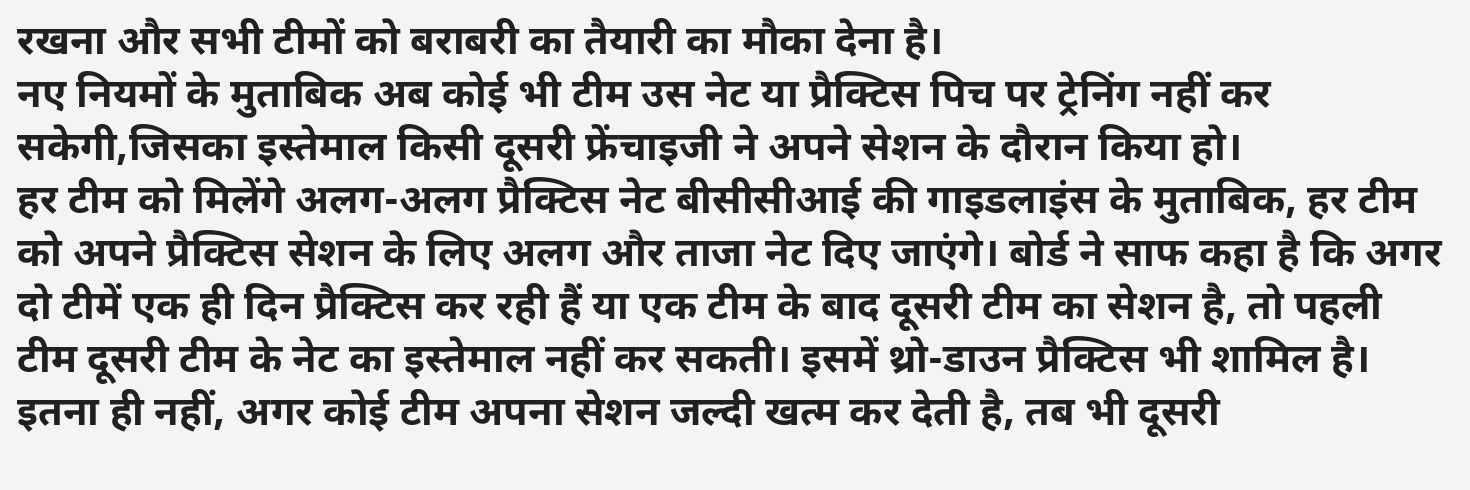रखना और सभी टीमों को बराबरी का तैयारी का मौका देना है।
नए नियमों के मुताबिक अब कोई भी टीम उस नेट या प्रैक्टिस पिच पर ट्रेनिंग नहीं कर सकेगी,जिसका इस्तेमाल किसी दूसरी फ्रेंचाइजी ने अपने सेशन के दौरान किया हो।
हर टीम को मिलेंगे अलग-अलग प्रैक्टिस नेट बीसीसीआई की गाइडलाइंस के मुताबिक, हर टीम को अपने प्रैक्टिस सेशन के लिए अलग और ताजा नेट दिए जाएंगे। बोर्ड ने साफ कहा है कि अगर दो टीमें एक ही दिन प्रैक्टिस कर रही हैं या एक टीम के बाद दूसरी टीम का सेशन है, तो पहली टीम दूसरी टीम के नेट का इस्तेमाल नहीं कर सकती। इसमें थ्रो-डाउन प्रैक्टिस भी शामिल है।
इतना ही नहीं, अगर कोई टीम अपना सेशन जल्दी खत्म कर देती है, तब भी दूसरी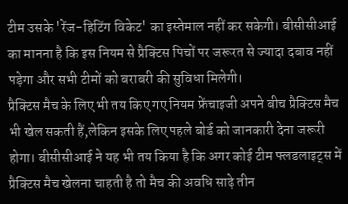टीम उसके 'रेंज-हिटिंग विकेट' का इस्तेमाल नहीं कर सकेगी। बीसीसीआई का मानना है कि इस नियम से प्रैक्टिस पिचों पर जरूरत से ज्यादा दबाव नहीं पड़ेगा और सभी टीमों को बराबरी की सुविधा मिलेगी।
प्रैक्टिस मैच के लिए भी तय किए गए नियम फ्रेंचाइजी अपने बीच प्रैक्टिस मैच भी खेल सकती हैं,लेकिन इसके लिए पहले बोर्ड को जानकारी देना जरूरी होगा। बीसीसीआई ने यह भी तय किया है कि अगर कोई टीम फ्लडलाइट्स में प्रैक्टिस मैच खेलना चाहती है तो मैच की अवधि साढ़े तीन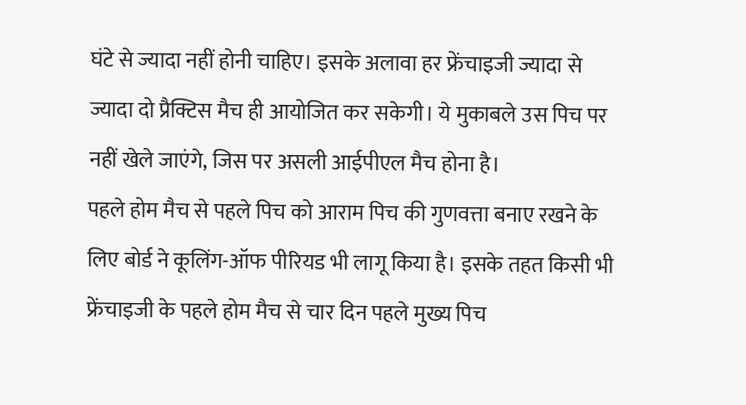घंटे से ज्यादा नहीं होनी चाहिए। इसके अलावा हर फ्रेंचाइजी ज्यादा से ज्यादा दो प्रैक्टिस मैच ही आयोजित कर सकेगी। ये मुकाबले उस पिच पर नहीं खेले जाएंगे, जिस पर असली आईपीएल मैच होना है।
पहले होम मैच से पहले पिच को आराम पिच की गुणवत्ता बनाए रखने के लिए बोर्ड ने कूलिंग-ऑफ पीरियड भी लागू किया है। इसके तहत किसी भी फ्रेंचाइजी के पहले होम मैच से चार दिन पहले मुख्य पिच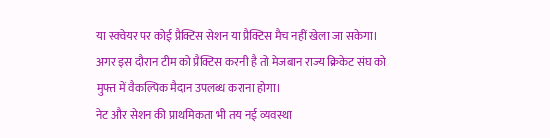या स्क्वेयर पर कोई प्रैक्टिस सेशन या प्रैक्टिस मैच नहीं खेला जा सकेगा। अगर इस दौरान टीम को प्रैक्टिस करनी है तो मेजबान राज्य क्रिकेट संघ को मुफ्त में वैकल्पिक मैदान उपलब्ध कराना होगा।
नेट और सेशन की प्राथमिकता भी तय नई व्यवस्था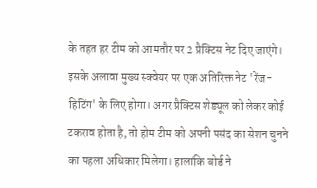के तहत हर टीम को आमतौर पर 2 प्रैक्टिस नेट दिए जाएंगे। इसके अलावा मुख्य स्क्वेयर पर एक अतिरिक्त नेट 'रेंज-हिटिंग' के लिए होगा। अगर प्रैक्टिस शेड्यूल को लेकर कोई टकराव होता है, तो होम टीम को अपनी पसंद का सेशन चुनने का पहला अधिकार मिलेगा। हालांकि बोर्ड ने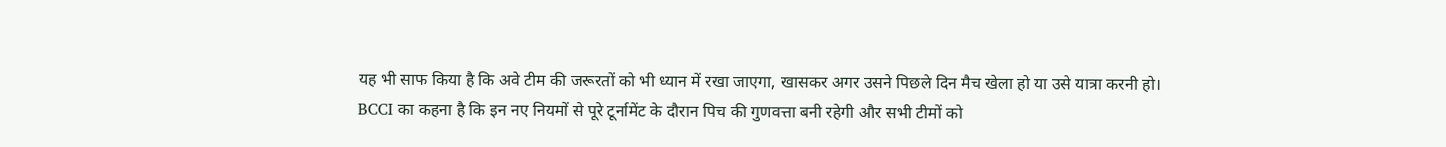यह भी साफ किया है कि अवे टीम की जरूरतों को भी ध्यान में रखा जाएगा, खासकर अगर उसने पिछले दिन मैच खेला हो या उसे यात्रा करनी हो।
BCCI का कहना है कि इन नए नियमों से पूरे टूर्नामेंट के दौरान पिच की गुणवत्ता बनी रहेगी और सभी टीमों को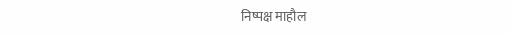निष्पक्ष माहौल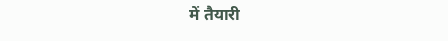में तैयारी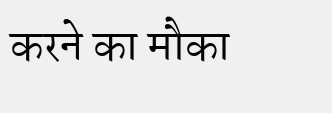करने का मौका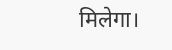मिलेगा।